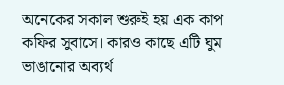অনেকের সকাল শুরুই হয় এক কাপ কফির সুবাসে। কারও কাছে এটি ঘুম ভাঙানোর অব্যর্থ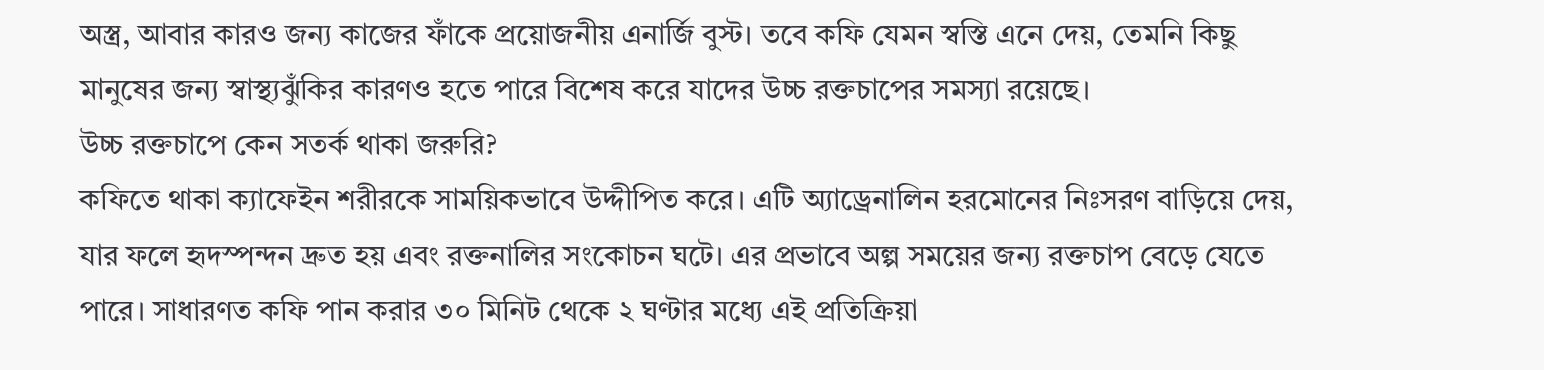অস্ত্র, আবার কারও জন্য কাজের ফাঁকে প্রয়োজনীয় এনার্জি বুস্ট। তবে কফি যেমন স্বস্তি এনে দেয়, তেমনি কিছু মানুষের জন্য স্বাস্থ্যঝুঁকির কারণও হতে পারে বিশেষ করে যাদের উচ্চ রক্তচাপের সমস্যা রয়েছে।
উচ্চ রক্তচাপে কেন সতর্ক থাকা জরুরি?
কফিতে থাকা ক্যাফেইন শরীরকে সাময়িকভাবে উদ্দীপিত করে। এটি অ্যাড্রেনালিন হরমোনের নিঃসরণ বাড়িয়ে দেয়, যার ফলে হৃদস্পন্দন দ্রুত হয় এবং রক্তনালির সংকোচন ঘটে। এর প্রভাবে অল্প সময়ের জন্য রক্তচাপ বেড়ে যেতে পারে। সাধারণত কফি পান করার ৩০ মিনিট থেকে ২ ঘণ্টার মধ্যে এই প্রতিক্রিয়া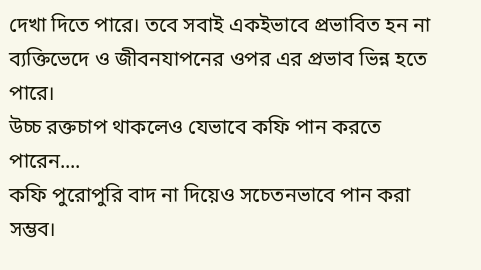দেখা দিতে পারে। তবে সবাই একইভাবে প্রভাবিত হন না ব্যক্তিভেদে ও জীবনযাপনের ওপর এর প্রভাব ভিন্ন হতে পারে।
উচ্চ রক্তচাপ থাকলেও যেভাবে কফি পান করতে পারেন....
কফি পুরোপুরি বাদ না দিয়েও সচেতনভাবে পান করা সম্ভব।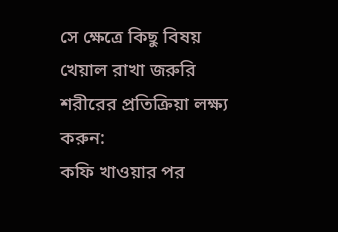সে ক্ষেত্রে কিছু বিষয় খেয়াল রাখা জরুরি
শরীরের প্রতিক্রিয়া লক্ষ্য করুন:
কফি খাওয়ার পর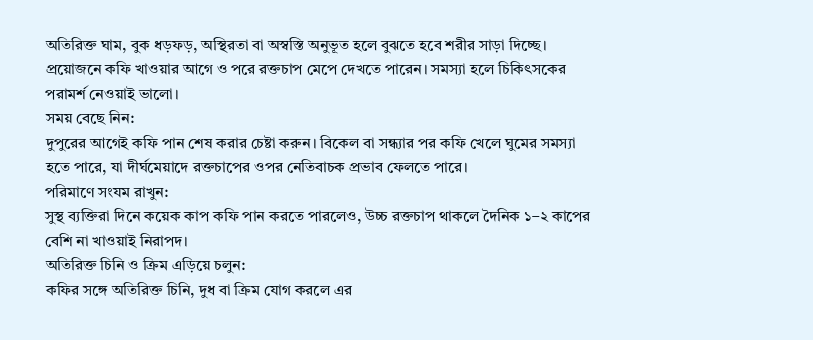অতিরিক্ত ঘাম, বুক ধড়ফড়, অস্থিরতা বা অস্বস্তি অনুভূত হলে বুঝতে হবে শরীর সাড়া দিচ্ছে। প্রয়োজনে কফি খাওয়ার আগে ও পরে রক্তচাপ মেপে দেখতে পারেন। সমস্যা হলে চিকিৎসকের পরামর্শ নেওয়াই ভালো।
সময় বেছে নিন:
দুপুরের আগেই কফি পান শেষ করার চেষ্টা করুন। বিকেল বা সন্ধ্যার পর কফি খেলে ঘুমের সমস্যা হতে পারে, যা দীর্ঘমেয়াদে রক্তচাপের ওপর নেতিবাচক প্রভাব ফেলতে পারে।
পরিমাণে সংযম রাখুন:
সুস্থ ব্যক্তিরা দিনে কয়েক কাপ কফি পান করতে পারলেও, উচ্চ রক্তচাপ থাকলে দৈনিক ১–২ কাপের বেশি না খাওয়াই নিরাপদ।
অতিরিক্ত চিনি ও ক্রিম এড়িয়ে চলুন:
কফির সঙ্গে অতিরিক্ত চিনি, দুধ বা ক্রিম যোগ করলে এর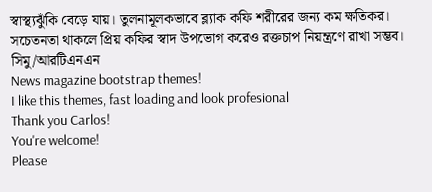স্বাস্থ্যঝুঁকি বেড়ে যায়। তুলনামূলকভাবে ব্ল্যাক কফি শরীরের জন্য কম ক্ষতিকর।
সচেতনতা থাকলে প্রিয় কফির স্বাদ উপভোগ করেও রক্তচাপ নিয়ন্ত্রণে রাখা সম্ভব।
সিমু/আরটিএনএন
News magazine bootstrap themes!
I like this themes, fast loading and look profesional
Thank you Carlos!
You're welcome!
Please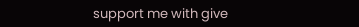support me with give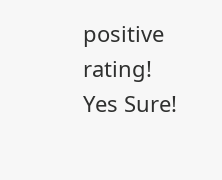positive rating!
Yes Sure!